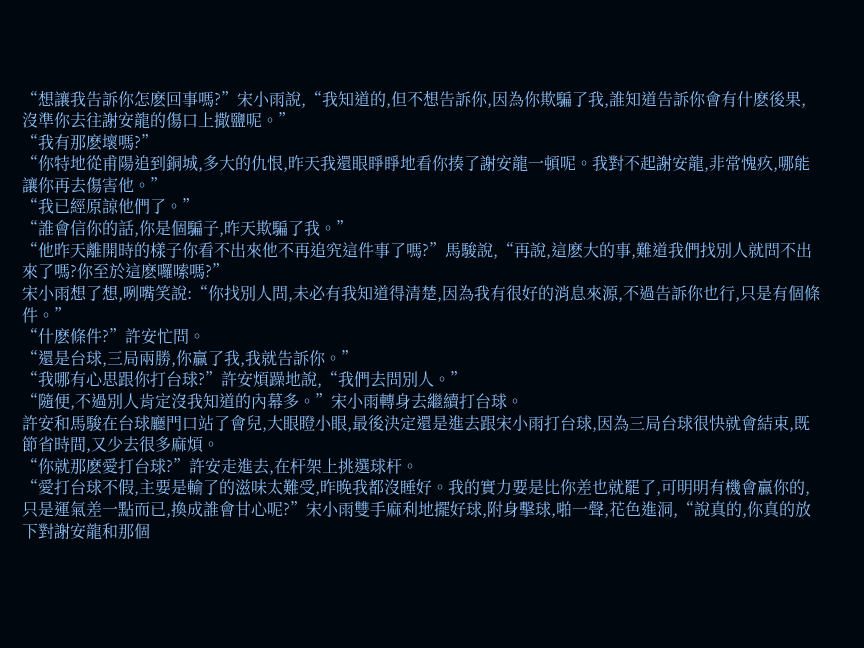“想讓我告訴你怎麽回事嗎?”宋小雨說,“我知道的,但不想告訴你,因為你欺騙了我,誰知道告訴你會有什麽後果,沒準你去往謝安龍的傷口上撒鹽呢。”
“我有那麽壞嗎?”
“你特地從甫陽追到銅城,多大的仇恨,昨天我還眼睜睜地看你揍了謝安龍一頓呢。我對不起謝安龍,非常愧疚,哪能讓你再去傷害他。”
“我已經原諒他們了。”
“誰會信你的話,你是個騙子,昨天欺騙了我。”
“他昨天離開時的樣子你看不出來他不再追究這件事了嗎?”馬駿說,“再說,這麽大的事,難道我們找別人就問不出來了嗎?你至於這麽囉嗦嗎?”
宋小雨想了想,咧嘴笑說:“你找別人問,未必有我知道得清楚,因為我有很好的消息來源,不過告訴你也行,只是有個條件。”
“什麽條件?”許安忙問。
“還是台球,三局兩勝,你贏了我,我就告訴你。”
“我哪有心思跟你打台球?”許安煩躁地說,“我們去問別人。”
“隨便,不過別人肯定沒我知道的內幕多。”宋小雨轉身去繼續打台球。
許安和馬駿在台球廳門口站了會兒,大眼瞪小眼,最後決定還是進去跟宋小雨打台球,因為三局台球很快就會結束,既節省時間,又少去很多麻煩。
“你就那麽愛打台球?”許安走進去,在杆架上挑選球杆。
“愛打台球不假,主要是輸了的滋味太難受,昨晚我都沒睡好。我的實力要是比你差也就罷了,可明明有機會贏你的,只是運氣差一點而已,換成誰會甘心呢?”宋小雨雙手麻利地擺好球,附身擊球,啪一聲,花色進洞,“說真的,你真的放下對謝安龍和那個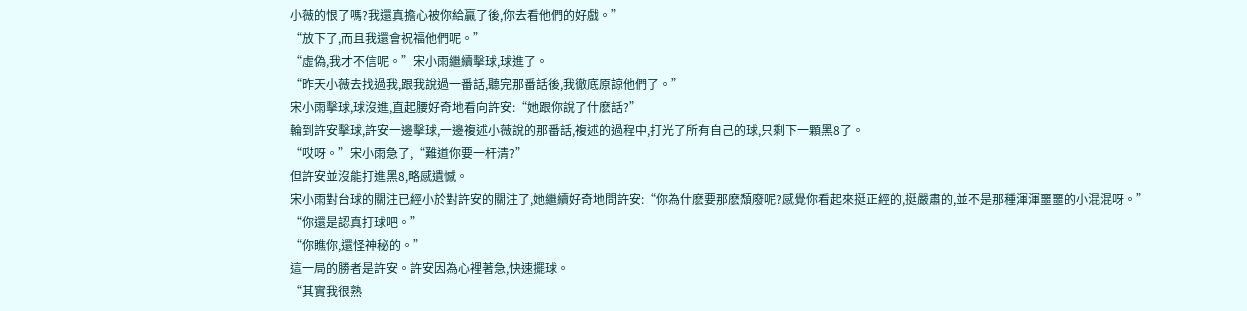小薇的恨了嗎?我還真擔心被你給贏了後,你去看他們的好戲。”
“放下了,而且我還會祝福他們呢。”
“虛偽,我才不信呢。”宋小雨繼續擊球,球進了。
“昨天小薇去找過我,跟我說過一番話,聽完那番話後,我徹底原諒他們了。”
宋小雨擊球,球沒進,直起腰好奇地看向許安:“她跟你說了什麽話?”
輪到許安擊球,許安一邊擊球,一邊複述小薇說的那番話,複述的過程中,打光了所有自己的球,只剩下一顆黑8了。
“哎呀。”宋小雨急了,“難道你要一杆清?”
但許安並沒能打進黑8,略感遺憾。
宋小雨對台球的關注已經小於對許安的關注了,她繼續好奇地問許安:“你為什麽要那麽頹廢呢?感覺你看起來挺正經的,挺嚴肅的,並不是那種渾渾噩噩的小混混呀。”
“你還是認真打球吧。”
“你瞧你,還怪神秘的。”
這一局的勝者是許安。許安因為心裡著急,快速擺球。
“其實我很熟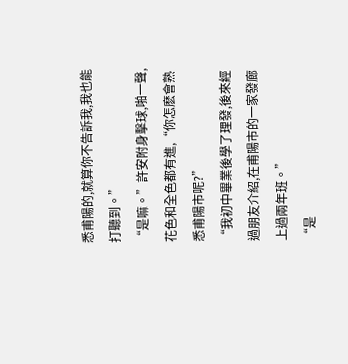悉甫陽的,就算你不告訴我,我也能打聽到。”
“是嘛。”許安附身擊球,啪一聲,花色和全色都有進,“你怎麽會熟悉甫陽市呢?”
“我初中畢業後學了理發,後來經過朋友介紹,在甫陽市的一家發廊上過兩年班。”
“是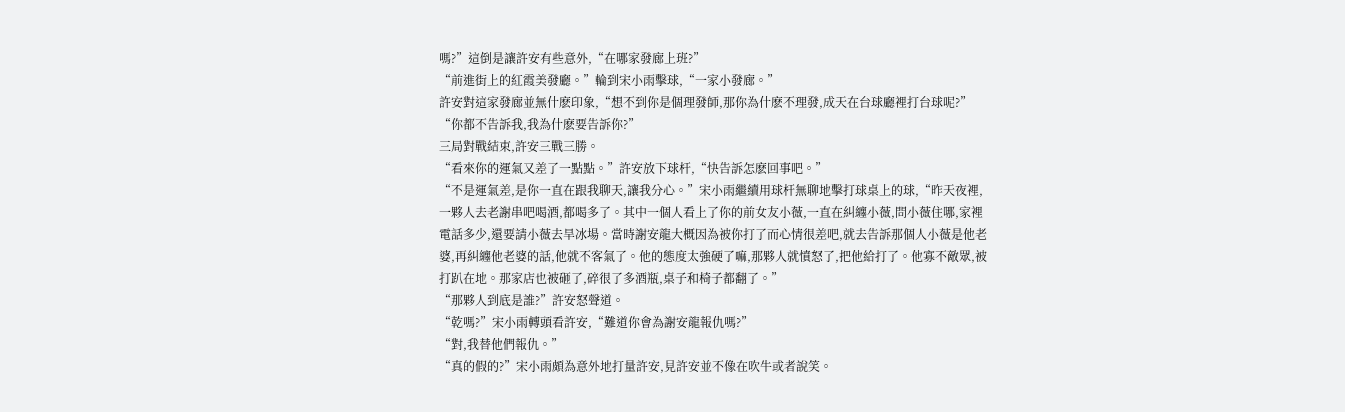嗎?”這倒是讓許安有些意外,“在哪家發廊上班?”
“前進街上的紅霞美發廳。”輪到宋小雨擊球,“一家小發廊。”
許安對這家發廊並無什麽印象,“想不到你是個理發師,那你為什麽不理發,成天在台球廳裡打台球呢?”
“你都不告訴我,我為什麽要告訴你?”
三局對戰結束,許安三戰三勝。
“看來你的運氣又差了一點點。”許安放下球杆,“快告訴怎麽回事吧。”
“不是運氣差,是你一直在跟我聊天,讓我分心。”宋小雨繼續用球杆無聊地擊打球桌上的球,“昨天夜裡,一夥人去老謝串吧喝酒,都喝多了。其中一個人看上了你的前女友小薇,一直在糾纏小薇,問小薇住哪,家裡電話多少,還要請小薇去旱冰場。當時謝安龍大概因為被你打了而心情很差吧,就去告訴那個人小薇是他老婆,再糾纏他老婆的話,他就不客氣了。他的態度太強硬了嘛,那夥人就憤怒了,把他給打了。他寡不敵眾,被打趴在地。那家店也被砸了,碎很了多酒瓶,桌子和椅子都翻了。”
“那夥人到底是誰?”許安怒聲道。
“乾嗎?”宋小雨轉頭看許安,“難道你會為謝安龍報仇嗎?”
“對,我替他們報仇。”
“真的假的?”宋小雨頗為意外地打量許安,見許安並不像在吹牛或者說笑。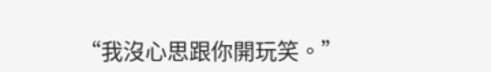“我沒心思跟你開玩笑。”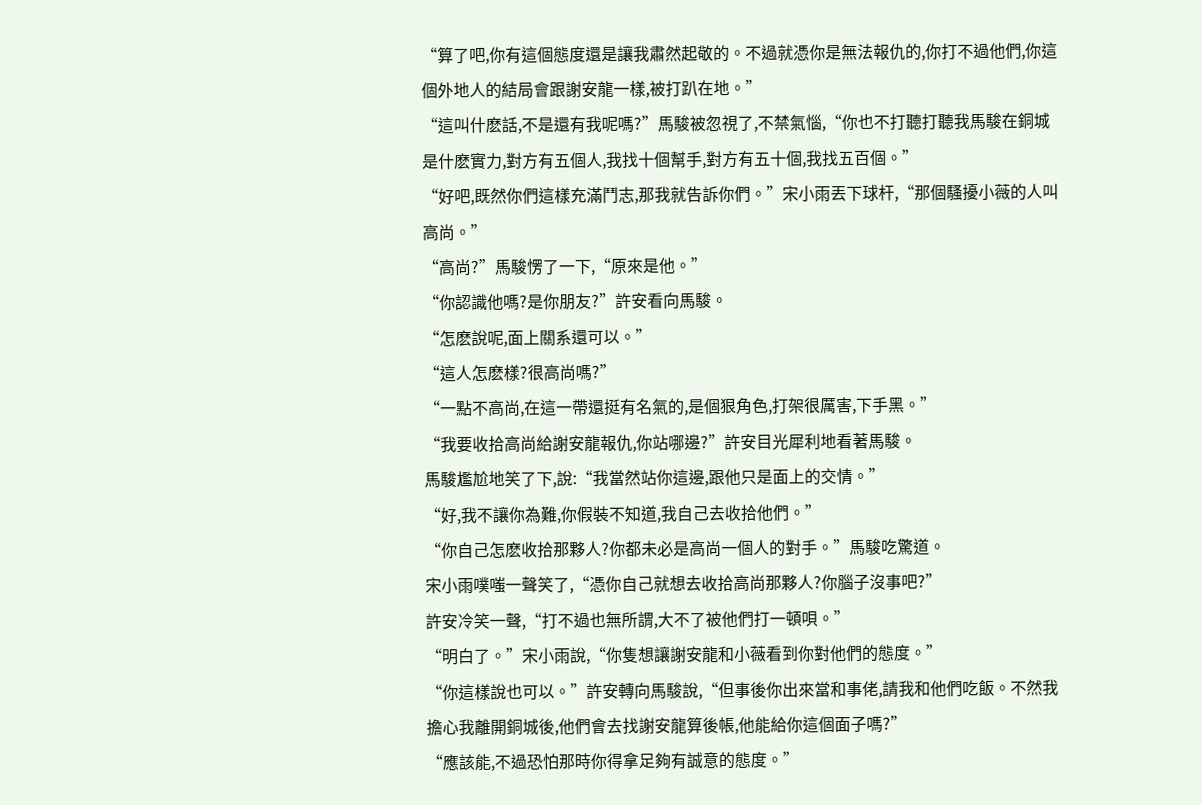“算了吧,你有這個態度還是讓我肅然起敬的。不過就憑你是無法報仇的,你打不過他們,你這個外地人的結局會跟謝安龍一樣,被打趴在地。”
“這叫什麽話,不是還有我呢嗎?”馬駿被忽視了,不禁氣惱,“你也不打聽打聽我馬駿在銅城是什麽實力,對方有五個人,我找十個幫手,對方有五十個,我找五百個。”
“好吧,既然你們這樣充滿鬥志,那我就告訴你們。”宋小雨丟下球杆,“那個騷擾小薇的人叫高尚。”
“高尚?”馬駿愣了一下,“原來是他。”
“你認識他嗎?是你朋友?”許安看向馬駿。
“怎麽說呢,面上關系還可以。”
“這人怎麽樣?很高尚嗎?”
“一點不高尚,在這一帶還挺有名氣的,是個狠角色,打架很厲害,下手黑。”
“我要收拾高尚給謝安龍報仇,你站哪邊?”許安目光犀利地看著馬駿。
馬駿尷尬地笑了下,說:“我當然站你這邊,跟他只是面上的交情。”
“好,我不讓你為難,你假裝不知道,我自己去收拾他們。”
“你自己怎麽收拾那夥人?你都未必是高尚一個人的對手。”馬駿吃驚道。
宋小雨噗嗤一聲笑了,“憑你自己就想去收拾高尚那夥人?你腦子沒事吧?”
許安冷笑一聲,“打不過也無所謂,大不了被他們打一頓唄。”
“明白了。”宋小雨說,“你隻想讓謝安龍和小薇看到你對他們的態度。”
“你這樣說也可以。”許安轉向馬駿說,“但事後你出來當和事佬,請我和他們吃飯。不然我擔心我離開銅城後,他們會去找謝安龍算後帳,他能給你這個面子嗎?”
“應該能,不過恐怕那時你得拿足夠有誠意的態度。”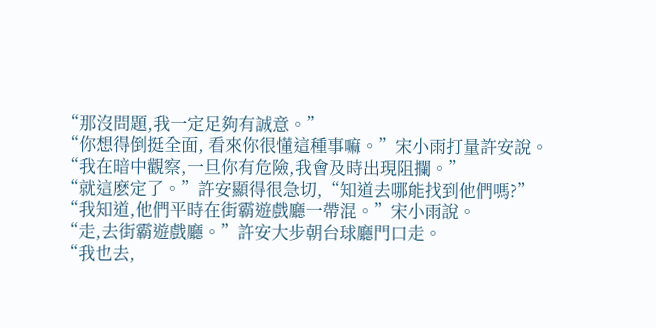“那沒問題,我一定足夠有誠意。”
“你想得倒挺全面, 看來你很懂這種事嘛。”宋小雨打量許安說。
“我在暗中觀察,一旦你有危險,我會及時出現阻攔。”
“就這麽定了。”許安顯得很急切,“知道去哪能找到他們嗎?”
“我知道,他們平時在街霸遊戲廳一帶混。”宋小雨說。
“走,去街霸遊戲廳。”許安大步朝台球廳門口走。
“我也去,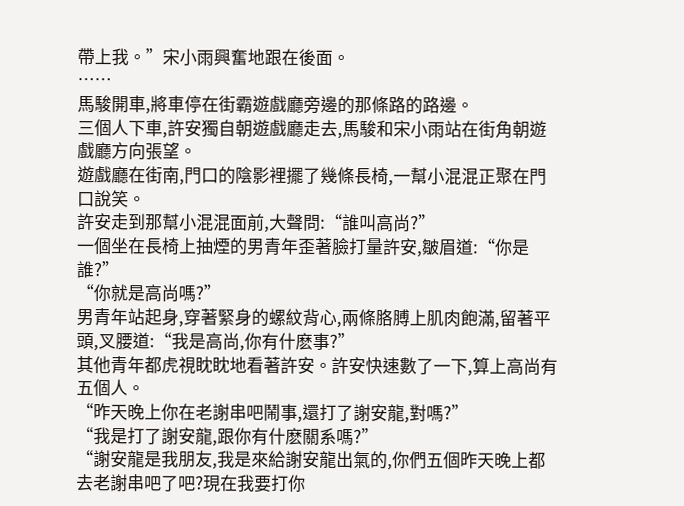帶上我。”宋小雨興奮地跟在後面。
……
馬駿開車,將車停在街霸遊戲廳旁邊的那條路的路邊。
三個人下車,許安獨自朝遊戲廳走去,馬駿和宋小雨站在街角朝遊戲廳方向張望。
遊戲廳在街南,門口的陰影裡擺了幾條長椅,一幫小混混正聚在門口說笑。
許安走到那幫小混混面前,大聲問:“誰叫高尚?”
一個坐在長椅上抽煙的男青年歪著臉打量許安,皺眉道:“你是誰?”
“你就是高尚嗎?”
男青年站起身,穿著緊身的螺紋背心,兩條胳膊上肌肉飽滿,留著平頭,叉腰道:“我是高尚,你有什麽事?”
其他青年都虎視眈眈地看著許安。許安快速數了一下,算上高尚有五個人。
“昨天晚上你在老謝串吧鬧事,還打了謝安龍,對嗎?”
“我是打了謝安龍,跟你有什麽關系嗎?”
“謝安龍是我朋友,我是來給謝安龍出氣的,你們五個昨天晚上都去老謝串吧了吧?現在我要打你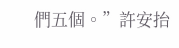們五個。”許安抬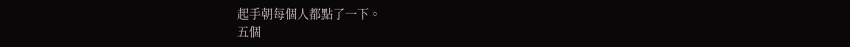起手朝每個人都點了一下。
五個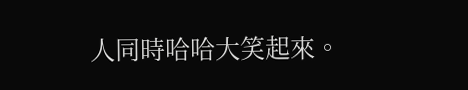人同時哈哈大笑起來。